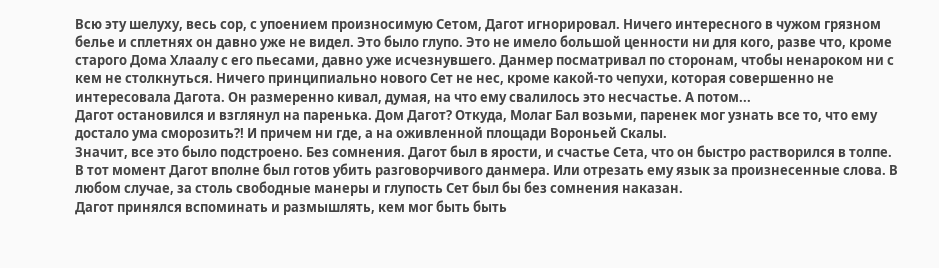Всю эту шелуху, весь сор, с упоением произносимую Сетом, Дагот игнорировал. Ничего интересного в чужом грязном белье и сплетнях он давно уже не видел. Это было глупо. Это не имело большой ценности ни для кого, разве что, кроме старого Дома Хлаалу с его пьесами, давно уже исчезнувшего. Данмер посматривал по сторонам, чтобы ненароком ни с кем не столкнуться. Ничего принципиально нового Сет не нес, кроме какой-то чепухи, которая совершенно не интересовала Дагота. Он размеренно кивал, думая, на что ему свалилось это несчастье. А потом...
Дагот остановился и взглянул на паренька. Дом Дагот? Откуда, Молаг Бал возьми, паренек мог узнать все то, что ему достало ума сморозить?! И причем ни где, а на оживленной площади Вороньей Скалы.
Значит, все это было подстроено. Без сомнения. Дагот был в ярости, и счастье Сета, что он быстро растворился в толпе. В тот момент Дагот вполне был готов убить разговорчивого данмера. Или отрезать ему язык за произнесенные слова. В любом случае, за столь свободные манеры и глупость Сет был бы без сомнения наказан.
Дагот принялся вспоминать и размышлять, кем мог быть быть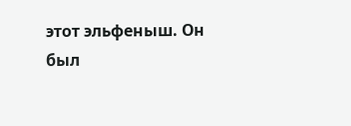этот эльфеныш. Он был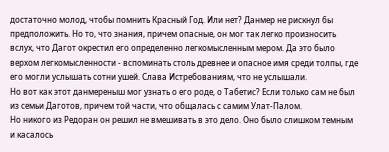достаточно молод, чтобы помнить Красный Год. Или нет? Данмер не рискнул бы предположить. Но то, что знания, причем опасные, он мог так легко произносить вслух, что Дагот окрестил его определенно легкомысленным мером. Да это было верхом легкомысленности - вспоминать столь древнее и опасное имя среди толпы, где его могли услышать сотни ушей. Слава Истребованиям, что не услышали.
Но вот как этот данмереныш мог узнать о его роде, о Табетис? Если только сам не был из семьи Даготов, причем той части, что общалась с самим Улат-Палом.
Но никого из Редоран он решил не вмешивать в это дело. Оно было слишком темным и касалось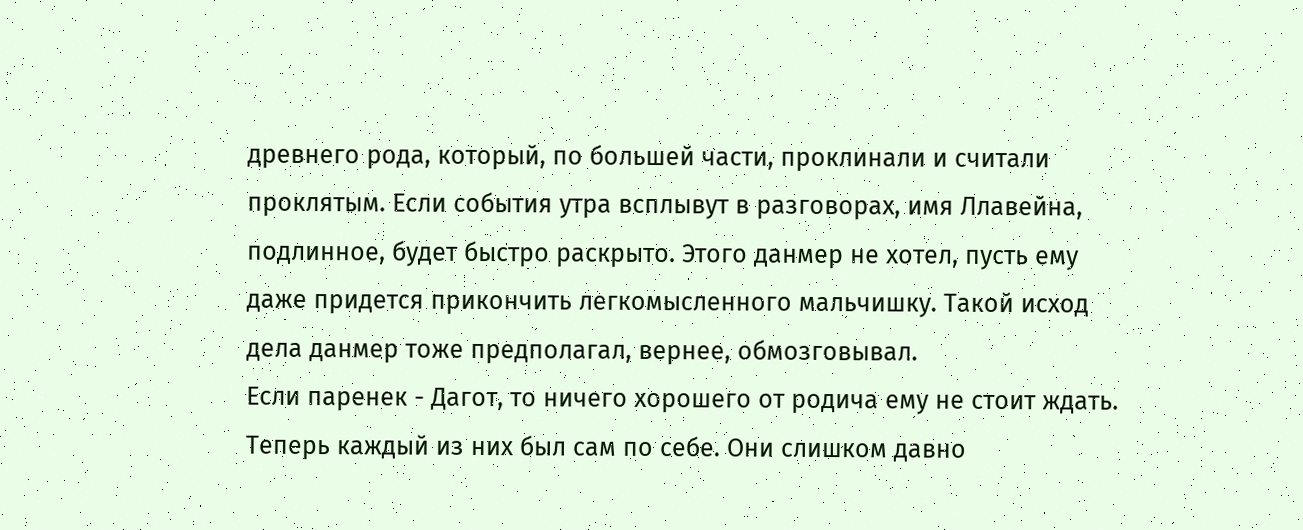древнего рода, который, по большей части, проклинали и считали проклятым. Если события утра всплывут в разговорах, имя Ллавейна, подлинное, будет быстро раскрыто. Этого данмер не хотел, пусть ему даже придется прикончить легкомысленного мальчишку. Такой исход дела данмер тоже предполагал, вернее, обмозговывал.
Если паренек - Дагот, то ничего хорошего от родича ему не стоит ждать. Теперь каждый из них был сам по себе. Они слишком давно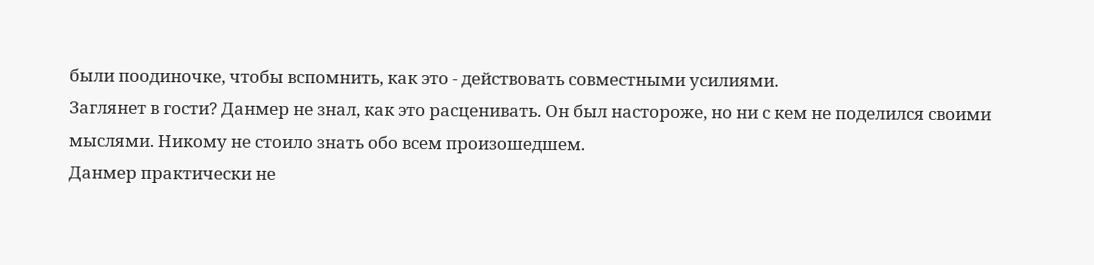были поодиночке, чтобы вспомнить, как это - действовать совместными усилиями.
Заглянет в гости? Данмер не знал, как это расценивать. Он был настороже, но ни с кем не поделился своими мыслями. Никому не стоило знать обо всем произошедшем.
Данмер практически не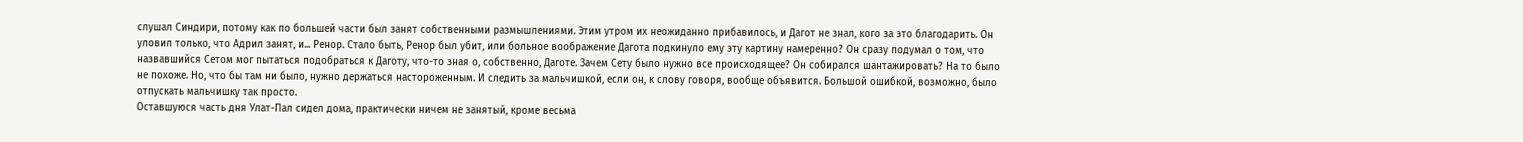слушал Синдири, потому как по большей части был занят собственными размышлениями. Этим утром их неожиданно прибавилось, и Дагот не знал, кого за это благодарить. Он уловил только, что Адрил занят, и... Ренор. Стало быть, Ренор был убит, или больное воображение Дагота подкинуло ему эту картину намеренно? Он сразу подумал о том, что назвавшийся Сетом мог пытаться подобраться к Даготу, что-то зная о, собственно, Даготе. Зачем Сету было нужно все происходящее? Он собирался шантажировать? На то было не похоже. Но, что бы там ни было, нужно держаться настороженным. И следить за мальчишкой, если он, к слову говоря, вообще объявится. Большой ошибкой, возможно, было отпускать мальчишку так просто.
Оставшуюся часть дня Улат-Пал сидел дома, практически ничем не занятый, кроме весьма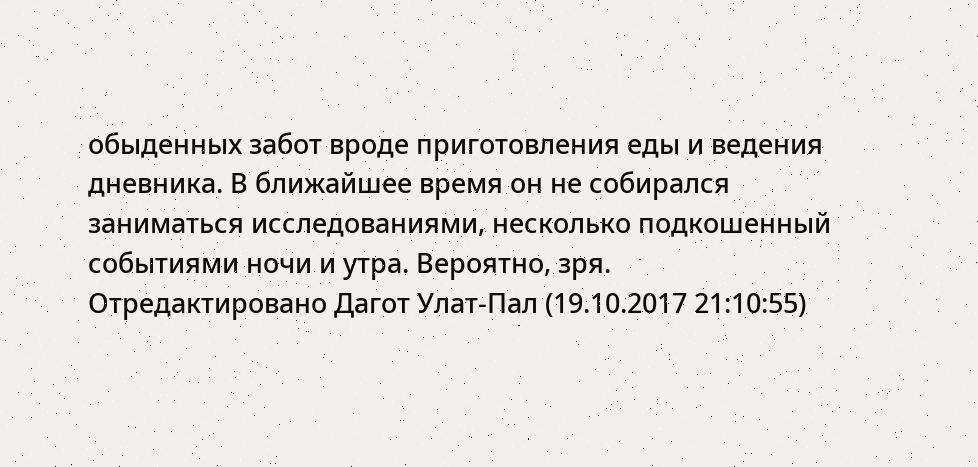обыденных забот вроде приготовления еды и ведения дневника. В ближайшее время он не собирался заниматься исследованиями, несколько подкошенный событиями ночи и утра. Вероятно, зря.
Отредактировано Дагот Улат-Пал (19.10.2017 21:10:55)